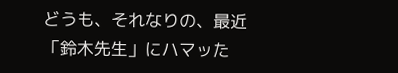どうも、それなりの、最近「鈴木先生」にハマッた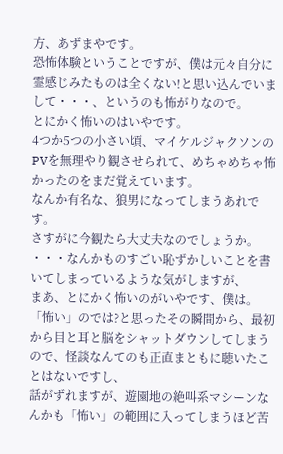方、あずまやです。
恐怖体験ということですが、僕は元々自分に霊感じみたものは全くない!と思い込んでいまして・・・、というのも怖がりなので。
とにかく怖いのはいやです。
4つか5つの小さい頃、マイケルジャクソンのPVを無理やり観させられて、めちゃめちゃ怖かったのをまだ覚えています。
なんか有名な、狼男になってしまうあれです。
さすがに今観たら大丈夫なのでしょうか。
・・・なんかものすごい恥ずかしいことを書いてしまっているような気がしますが、
まあ、とにかく怖いのがいやです、僕は。
「怖い」のでは?と思ったその瞬間から、最初から目と耳と脳をシャットダウンしてしまうので、怪談なんてのも正直まともに聴いたことはないですし、
話がずれますが、遊園地の絶叫系マシーンなんかも「怖い」の範囲に入ってしまうほど苦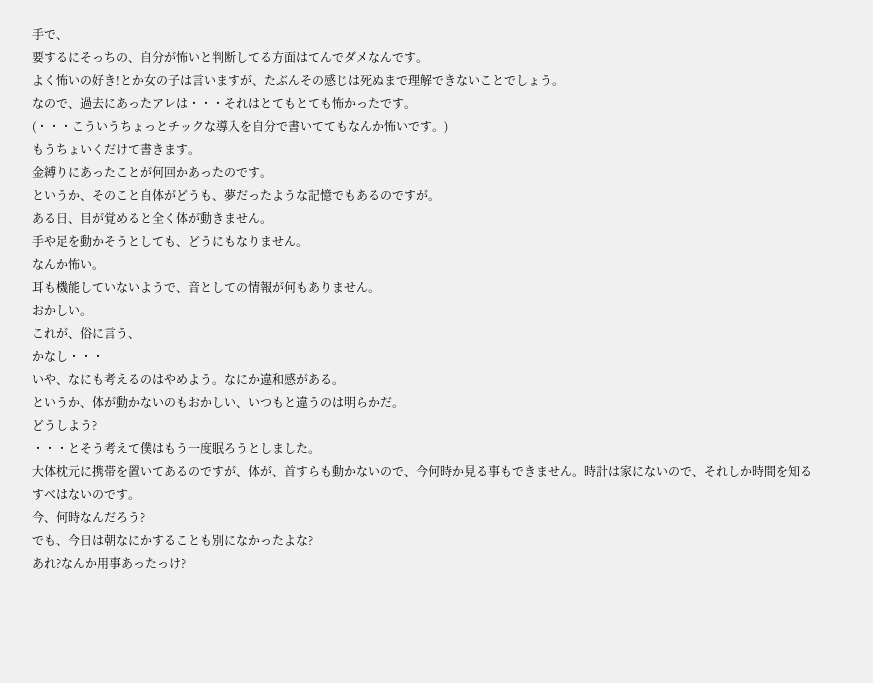手で、
要するにそっちの、自分が怖いと判断してる方面はてんでダメなんです。
よく怖いの好き!とか女の子は言いますが、たぶんその感じは死ぬまで理解できないことでしょう。
なので、過去にあったアレは・・・それはとてもとても怖かったです。
(・・・こういうちょっとチックな導入を自分で書いててもなんか怖いです。)
もうちょいくだけて書きます。
金縛りにあったことが何回かあったのです。
というか、そのこと自体がどうも、夢だったような記憶でもあるのですが。
ある日、目が覚めると全く体が動きません。
手や足を動かそうとしても、どうにもなりません。
なんか怖い。
耳も機能していないようで、音としての情報が何もありません。
おかしい。
これが、俗に言う、
かなし・・・
いや、なにも考えるのはやめよう。なにか違和感がある。
というか、体が動かないのもおかしい、いつもと違うのは明らかだ。
どうしよう?
・・・とそう考えて僕はもう一度眠ろうとしました。
大体枕元に携帯を置いてあるのですが、体が、首すらも動かないので、今何時か見る事もできません。時計は家にないので、それしか時間を知るすべはないのです。
今、何時なんだろう?
でも、今日は朝なにかすることも別になかったよな?
あれ?なんか用事あったっけ?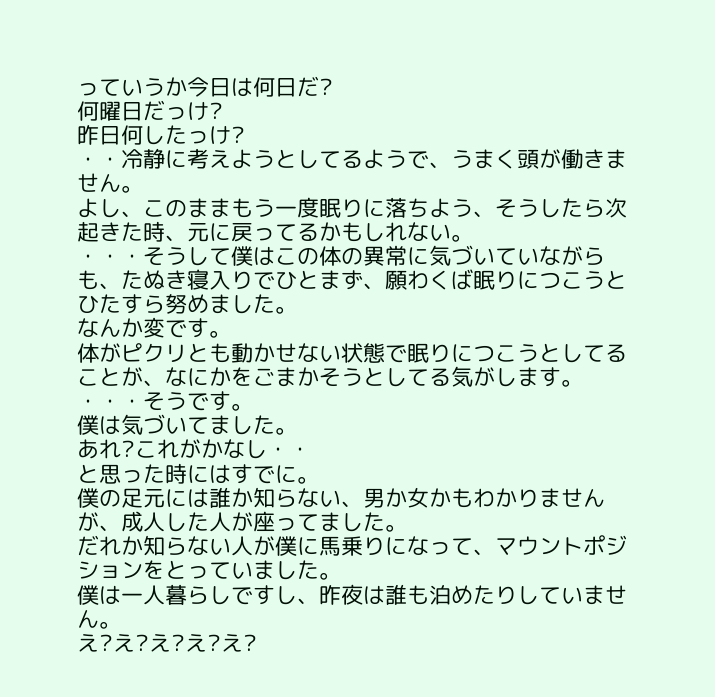っていうか今日は何日だ?
何曜日だっけ?
昨日何したっけ?
・・冷静に考えようとしてるようで、うまく頭が働きません。
よし、このままもう一度眠りに落ちよう、そうしたら次起きた時、元に戻ってるかもしれない。
・・・そうして僕はこの体の異常に気づいていながらも、たぬき寝入りでひとまず、願わくば眠りにつこうとひたすら努めました。
なんか変です。
体がピクリとも動かせない状態で眠りにつこうとしてることが、なにかをごまかそうとしてる気がします。
・・・そうです。
僕は気づいてました。
あれ?これがかなし・・
と思った時にはすでに。
僕の足元には誰か知らない、男か女かもわかりませんが、成人した人が座ってました。
だれか知らない人が僕に馬乗りになって、マウントポジションをとっていました。
僕は一人暮らしですし、昨夜は誰も泊めたりしていません。
え?え?え?え?え?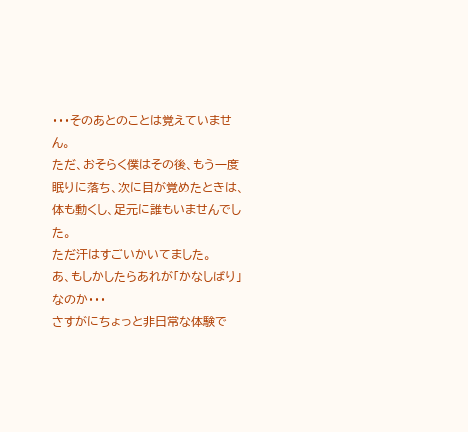・・・そのあとのことは覚えていません。
ただ、おそらく僕はその後、もう一度眠りに落ち、次に目が覚めたときは、体も動くし、足元に誰もいませんでした。
ただ汗はすごいかいてました。
あ、もしかしたらあれが「かなしばり」なのか・・・
さすがにちょっと非日常な体験で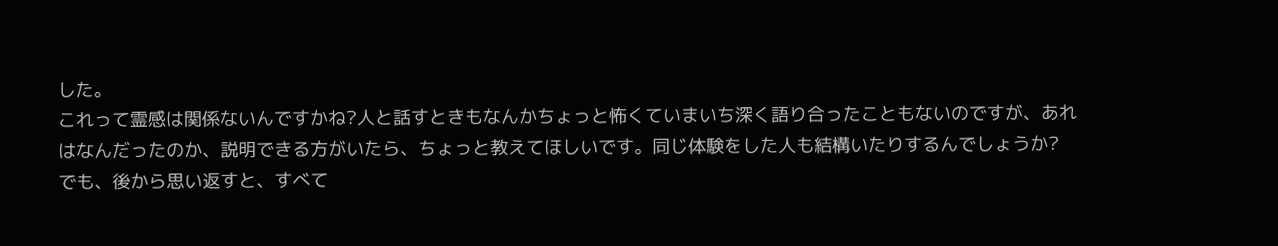した。
これって霊感は関係ないんですかね?人と話すときもなんかちょっと怖くていまいち深く語り合ったこともないのですが、あれはなんだったのか、説明できる方がいたら、ちょっと教えてほしいです。同じ体験をした人も結構いたりするんでしょうか?
でも、後から思い返すと、すべて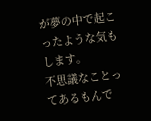が夢の中で起こったような気もします。
不思議なことってあるもんで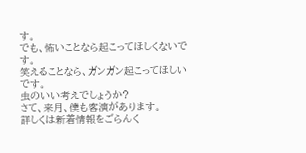す。
でも、怖いことなら起こってほしくないです。
笑えることなら、ガンガン起こってほしいです。
虫のいい考えでしょうか?
さて、来月、僕も客演があります。
詳しくは新着情報をごらんく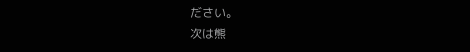ださい。
次は熊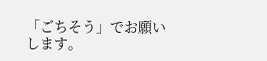「ごちそう」でお願いします。